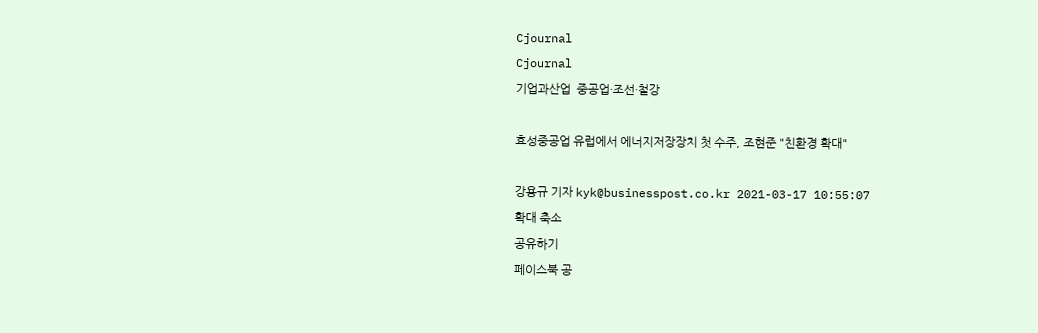Cjournal
Cjournal
기업과산업  중공업·조선·철강

효성중공업 유럽에서 에너지저장장치 첫 수주, 조현준 "친환경 확대"

강용규 기자 kyk@businesspost.co.kr 2021-03-17 10:55:07
확대 축소
공유하기
페이스북 공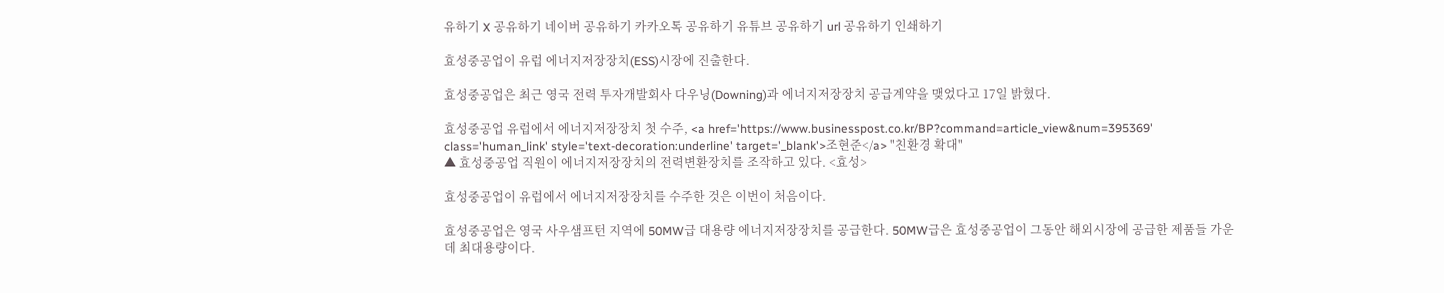유하기 X 공유하기 네이버 공유하기 카카오톡 공유하기 유튜브 공유하기 url 공유하기 인쇄하기

효성중공업이 유럽 에너지저장장치(ESS)시장에 진출한다.

효성중공업은 최근 영국 전력 투자개발회사 다우닝(Downing)과 에너지저장장치 공급계약을 맺었다고 17일 밝혔다.

효성중공업 유럽에서 에너지저장장치 첫 수주, <a href='https://www.businesspost.co.kr/BP?command=article_view&num=395369' class='human_link' style='text-decoration:underline' target='_blank'>조현준</a> "친환경 확대"
▲ 효성중공업 직원이 에너지저장장치의 전력변환장치를 조작하고 있다. <효성>

효성중공업이 유럽에서 에너지저장장치를 수주한 것은 이번이 처음이다.

효성중공업은 영국 사우샘프턴 지역에 50MW급 대용량 에너지저장장치를 공급한다. 50MW급은 효성중공업이 그동안 해외시장에 공급한 제품들 가운데 최대용량이다.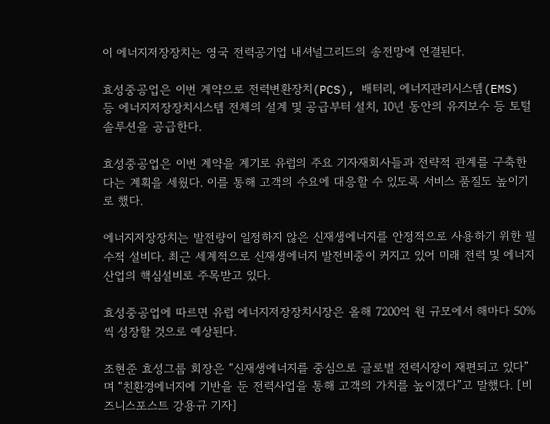이 에너지저장장치는 영국 전력공기업 내셔널그리드의 송전망에 연결된다.

효성중공업은 이번 계약으로 전력변환장치(PCS), 배터리, 에너지관리시스템(EMS) 등 에너지저장장치시스템 전체의 설계 및 공급부터 설치, 10년 동안의 유지보수 등 토털 솔루션을 공급한다.

효성중공업은 이번 계약을 계기로 유럽의 주요 기자재회사들과 전략적 관계를 구축한다는 계획을 세웠다. 이를 통해 고객의 수요에 대응할 수 있도록 서비스 품질도 높이기로 했다.

에너지저장장치는 발전량이 일정하지 않은 신재생에너지를 안정적으로 사용하기 위한 필수적 설비다. 최근 세계적으로 신재생에너지 발전비중이 커지고 있어 미래 전력 및 에너지산업의 핵심설비로 주목받고 있다.

효성중공업에 따르면 유럽 에너지저장장치시장은 올해 7200억 원 규모에서 해마다 50%씩 성장할 것으로 예상된다.

조현준 효성그룹 회장은 “신재생에너지를 중심으로 글로벌 전력시장이 재편되고 있다”며 “친환경에너지에 기반을 둔 전력사업을 통해 고객의 가치를 높이겠다”고 말했다. [비즈니스포스트 강용규 기자]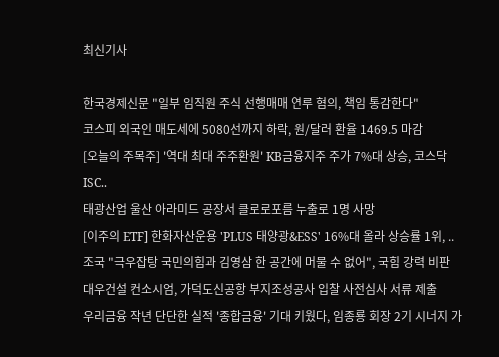최신기사

한국경제신문 "일부 임직원 주식 선행매매 연루 혐의, 책임 통감한다"
코스피 외국인 매도세에 5080선까지 하락, 원/달러 환율 1469.5 마감
[오늘의 주목주] '역대 최대 주주환원' KB금융지주 주가 7%대 상승, 코스닥 ISC..
태광산업 울산 아라미드 공장서 클로로포름 누출로 1명 사망
[이주의 ETF] 한화자산운용 'PLUS 태양광&ESS' 16%대 올라 상승률 1위, ..
조국 "극우잡탕 국민의힘과 김영삼 한 공간에 머물 수 없어", 국힘 강력 비판
대우건설 컨소시엄, 가덕도신공항 부지조성공사 입찰 사전심사 서류 제출
우리금융 작년 단단한 실적 '종합금융' 기대 키웠다, 임종룡 회장 2기 시너지 가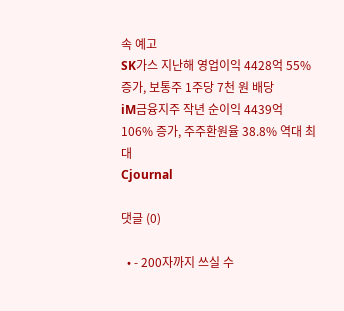속 예고
SK가스 지난해 영업이익 4428억 55% 증가, 보통주 1주당 7천 원 배당
iM금융지주 작년 순이익 4439억 106% 증가, 주주환원율 38.8% 역대 최대
Cjournal

댓글 (0)

  • - 200자까지 쓰실 수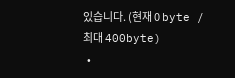있습니다. (현재 0 byte / 최대 400byte)
  •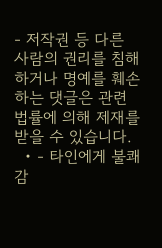- 저작권 등 다른 사람의 권리를 침해하거나 명예를 훼손하는 댓글은 관련 법률에 의해 제재를 받을 수 있습니다.
  • - 타인에게 불쾌감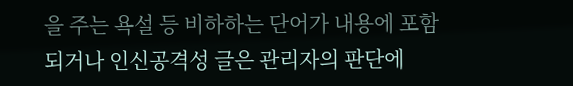을 주는 욕설 등 비하하는 단어가 내용에 포함되거나 인신공격성 글은 관리자의 판단에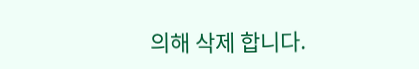의해 삭제 합니다.